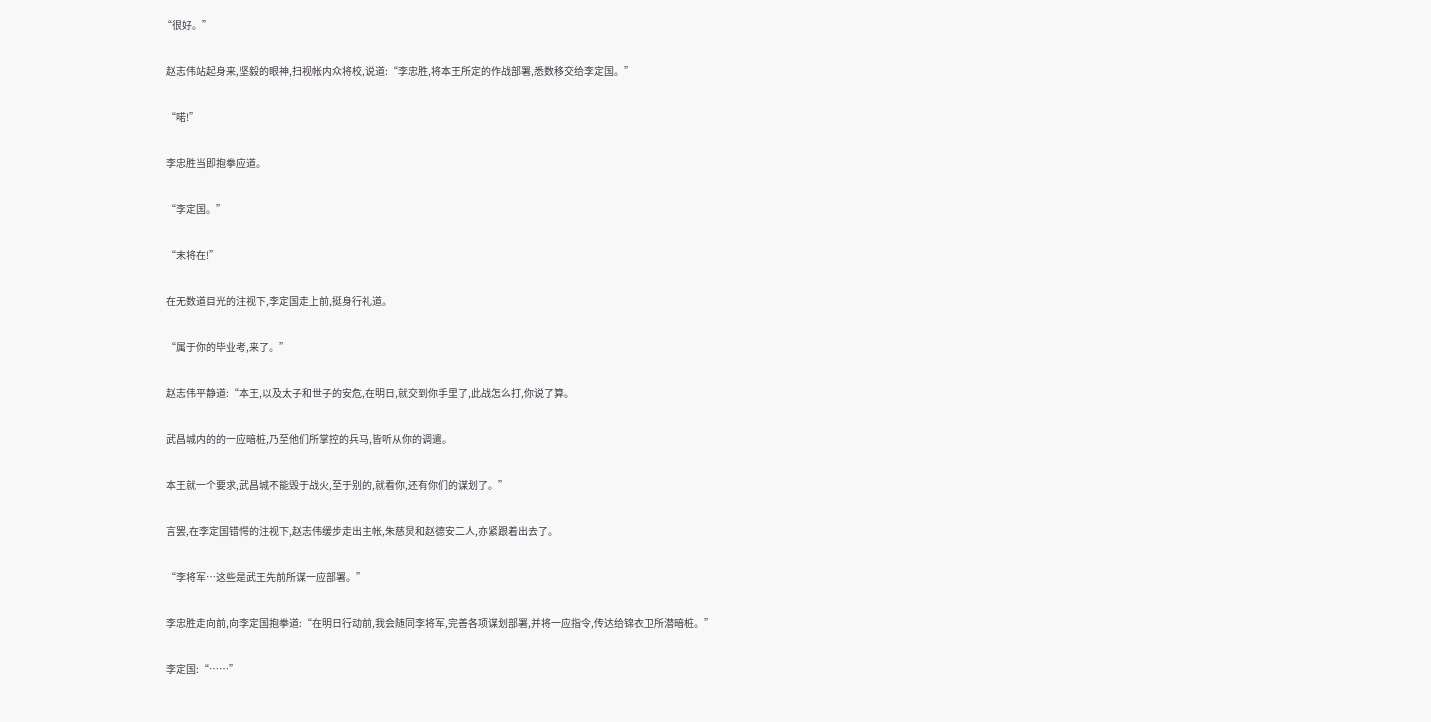“很好。”

  赵志伟站起身来,坚毅的眼神,扫视帐内众将校,说道:“李忠胜,将本王所定的作战部署,悉数移交给李定国。”

  “喏!”

  李忠胜当即抱拳应道。

  “李定国。”

  “末将在!”

  在无数道目光的注视下,李定国走上前,挺身行礼道。

  “属于你的毕业考,来了。”

  赵志伟平静道:“本王,以及太子和世子的安危,在明日,就交到你手里了,此战怎么打,你说了算。

  武昌城内的的一应暗桩,乃至他们所掌控的兵马,皆听从你的调遣。

  本王就一个要求,武昌城不能毁于战火,至于别的,就看你,还有你们的谋划了。”

  言罢,在李定国错愕的注视下,赵志伟缓步走出主帐,朱慈炅和赵德安二人,亦紧跟着出去了。

  “李将军…这些是武王先前所谋一应部署。”

  李忠胜走向前,向李定国抱拳道:“在明日行动前,我会随同李将军,完善各项谋划部署,并将一应指令,传达给锦衣卫所潜暗桩。”

  李定国:“……”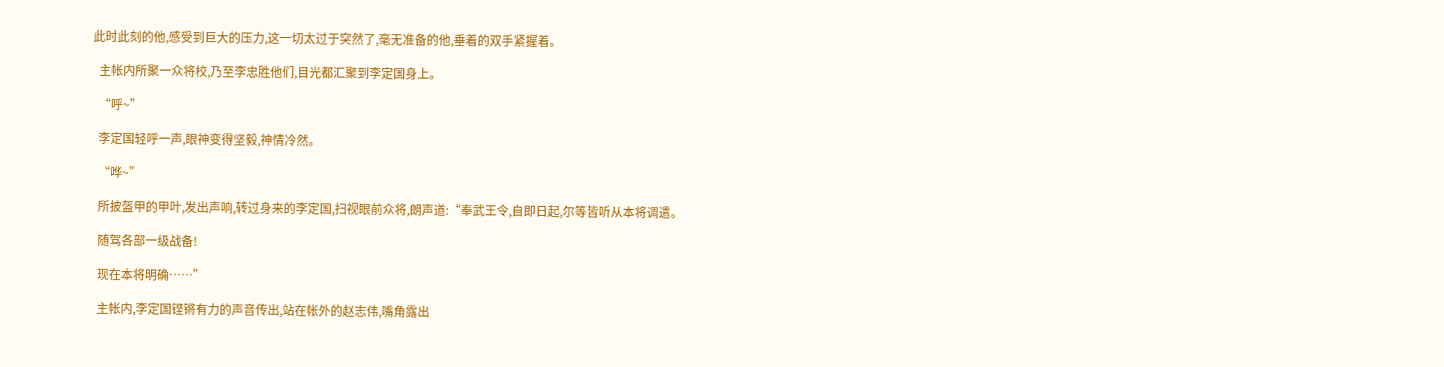此时此刻的他,感受到巨大的压力,这一切太过于突然了,毫无准备的他,垂着的双手紧握着。

  主帐内所聚一众将校,乃至李忠胜他们,目光都汇聚到李定国身上。

  “呼~”

  李定国轻呼一声,眼神变得坚毅,神情冷然。

  “哗~”

  所披盔甲的甲叶,发出声响,转过身来的李定国,扫视眼前众将,朗声道:“奉武王令,自即日起,尔等皆听从本将调遣。

  随驾各部一级战备!

  现在本将明确……”

  主帐内,李定国铿锵有力的声音传出,站在帐外的赵志伟,嘴角露出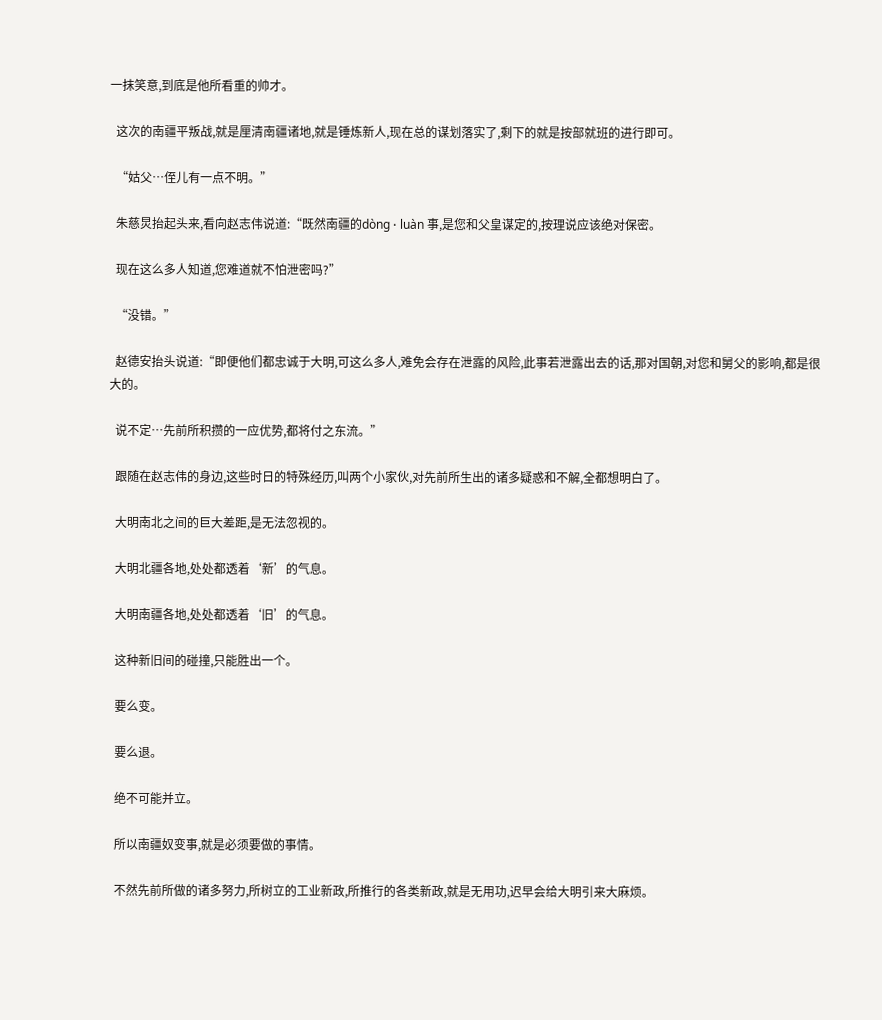一抹笑意,到底是他所看重的帅才。

  这次的南疆平叛战,就是厘清南疆诸地,就是锤炼新人,现在总的谋划落实了,剩下的就是按部就班的进行即可。

  “姑父…侄儿有一点不明。”

  朱慈炅抬起头来,看向赵志伟说道:“既然南疆的dòng • luàn 事,是您和父皇谋定的,按理说应该绝对保密。

  现在这么多人知道,您难道就不怕泄密吗?”

  “没错。”

  赵德安抬头说道:“即便他们都忠诚于大明,可这么多人,难免会存在泄露的风险,此事若泄露出去的话,那对国朝,对您和舅父的影响,都是很大的。

  说不定…先前所积攒的一应优势,都将付之东流。”

  跟随在赵志伟的身边,这些时日的特殊经历,叫两个小家伙,对先前所生出的诸多疑惑和不解,全都想明白了。

  大明南北之间的巨大差距,是无法忽视的。

  大明北疆各地,处处都透着‘新’的气息。

  大明南疆各地,处处都透着‘旧’的气息。

  这种新旧间的碰撞,只能胜出一个。

  要么变。

  要么退。

  绝不可能并立。

  所以南疆奴变事,就是必须要做的事情。

  不然先前所做的诸多努力,所树立的工业新政,所推行的各类新政,就是无用功,迟早会给大明引来大麻烦。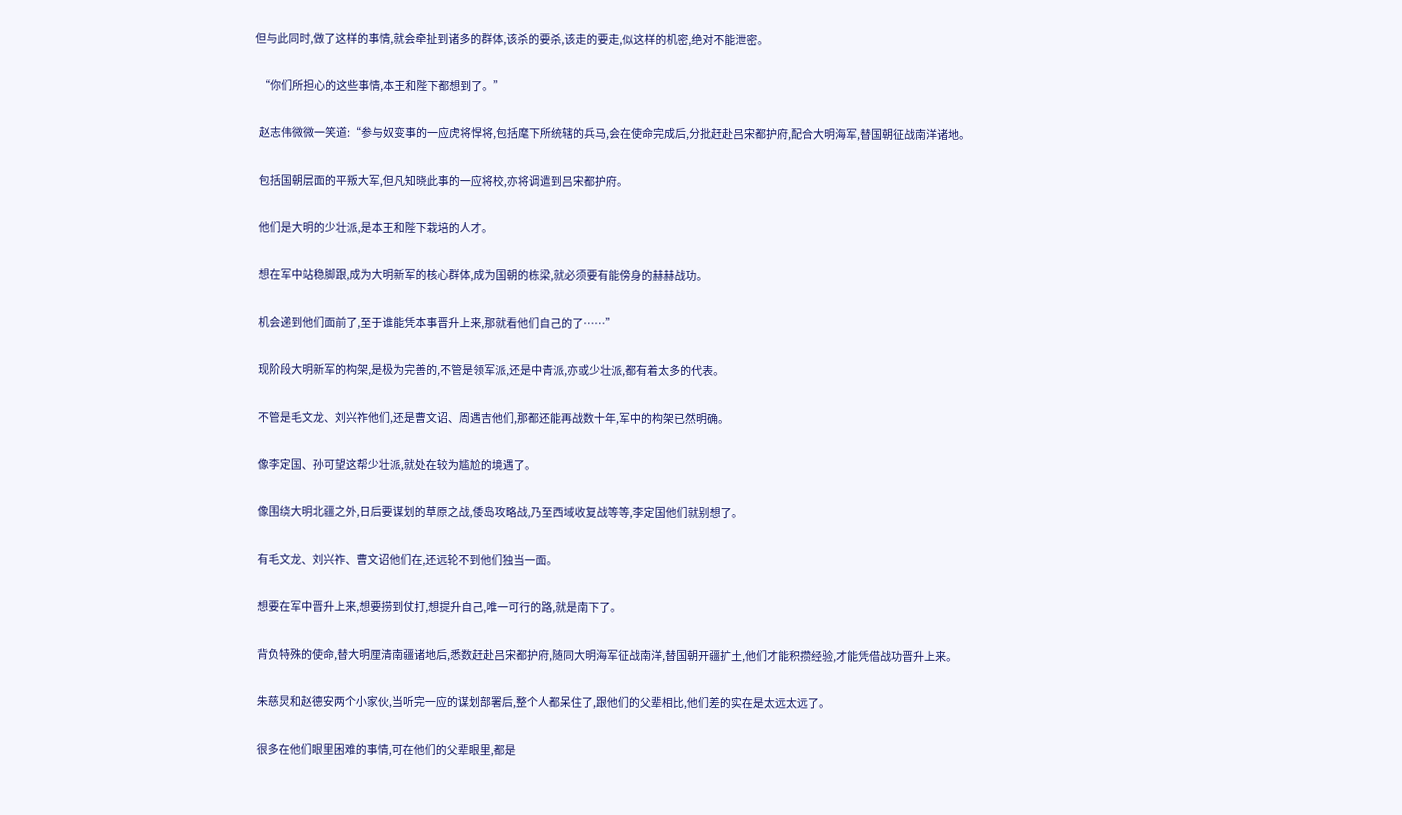但与此同时,做了这样的事情,就会牵扯到诸多的群体,该杀的要杀,该走的要走,似这样的机密,绝对不能泄密。

  “你们所担心的这些事情,本王和陛下都想到了。”

  赵志伟微微一笑道:“参与奴变事的一应虎将悍将,包括麾下所统辖的兵马,会在使命完成后,分批赶赴吕宋都护府,配合大明海军,替国朝征战南洋诸地。

  包括国朝层面的平叛大军,但凡知晓此事的一应将校,亦将调遣到吕宋都护府。

  他们是大明的少壮派,是本王和陛下栽培的人才。

  想在军中站稳脚跟,成为大明新军的核心群体,成为国朝的栋梁,就必须要有能傍身的赫赫战功。

  机会递到他们面前了,至于谁能凭本事晋升上来,那就看他们自己的了……”

  现阶段大明新军的构架,是极为完善的,不管是领军派,还是中青派,亦或少壮派,都有着太多的代表。

  不管是毛文龙、刘兴祚他们,还是曹文诏、周遇吉他们,那都还能再战数十年,军中的构架已然明确。

  像李定国、孙可望这帮少壮派,就处在较为尴尬的境遇了。

  像围绕大明北疆之外,日后要谋划的草原之战,倭岛攻略战,乃至西域收复战等等,李定国他们就别想了。

  有毛文龙、刘兴祚、曹文诏他们在,还远轮不到他们独当一面。

  想要在军中晋升上来,想要捞到仗打,想提升自己,唯一可行的路,就是南下了。

  背负特殊的使命,替大明厘清南疆诸地后,悉数赶赴吕宋都护府,随同大明海军征战南洋,替国朝开疆扩土,他们才能积攒经验,才能凭借战功晋升上来。

  朱慈炅和赵德安两个小家伙,当听完一应的谋划部署后,整个人都呆住了,跟他们的父辈相比,他们差的实在是太远太远了。

  很多在他们眼里困难的事情,可在他们的父辈眼里,都是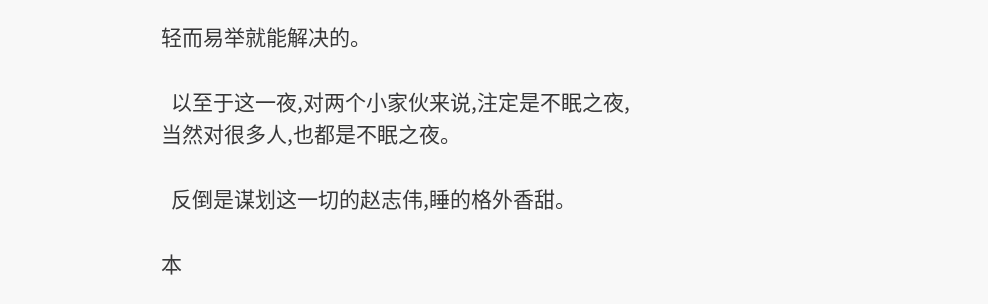轻而易举就能解决的。

  以至于这一夜,对两个小家伙来说,注定是不眠之夜,当然对很多人,也都是不眠之夜。

  反倒是谋划这一切的赵志伟,睡的格外香甜。

本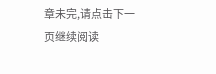章未完,请点击下一页继续阅读